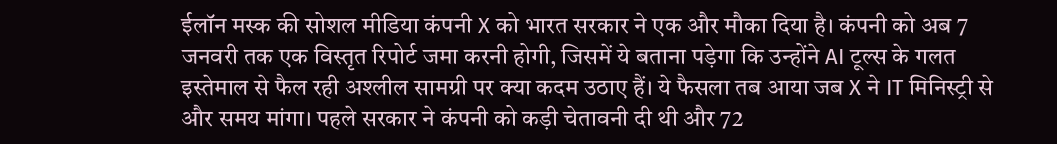ईलॉन मस्क की सोशल मीडिया कंपनी X को भारत सरकार ने एक और मौका दिया है। कंपनी को अब 7 जनवरी तक एक विस्तृत रिपोर्ट जमा करनी होगी, जिसमें ये बताना पड़ेगा कि उन्होंने AI टूल्स के गलत इस्तेमाल से फैल रही अश्लील सामग्री पर क्या कदम उठाए हैं। ये फैसला तब आया जब X ने IT मिनिस्ट्री से और समय मांगा। पहले सरकार ने कंपनी को कड़ी चेतावनी दी थी और 72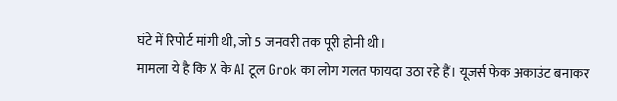घंटे में रिपोर्ट मांगी थी, जो 5 जनवरी तक पूरी होनी थी।
मामला ये है कि X के AI टूल Grok का लोग गलत फायदा उठा रहे हैं। यूजर्स फेक अकाउंट बनाकर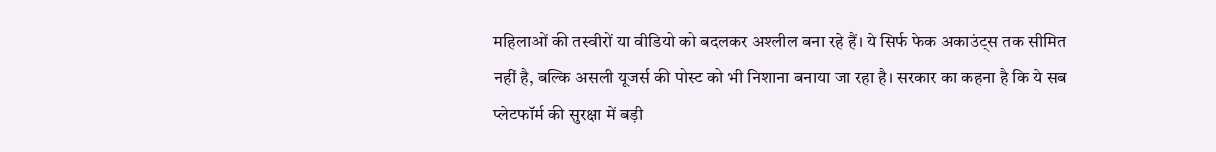महिलाओं की तस्वीरों या वीडियो को बदलकर अश्लील बना रहे हैं। ये सिर्फ फेक अकाउंट्स तक सीमित नहीं है, बल्कि असली यूजर्स की पोस्ट को भी निशाना बनाया जा रहा है। सरकार का कहना है कि ये सब प्लेटफॉर्म की सुरक्षा में बड़ी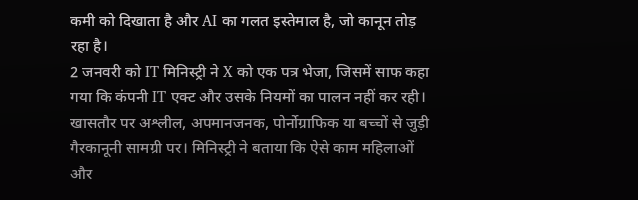कमी को दिखाता है और AI का गलत इस्तेमाल है, जो कानून तोड़ रहा है।
2 जनवरी को IT मिनिस्ट्री ने X को एक पत्र भेजा, जिसमें साफ कहा गया कि कंपनी IT एक्ट और उसके नियमों का पालन नहीं कर रही। खासतौर पर अश्लील, अपमानजनक, पोर्नोग्राफिक या बच्चों से जुड़ी गैरकानूनी सामग्री पर। मिनिस्ट्री ने बताया कि ऐसे काम महिलाओं और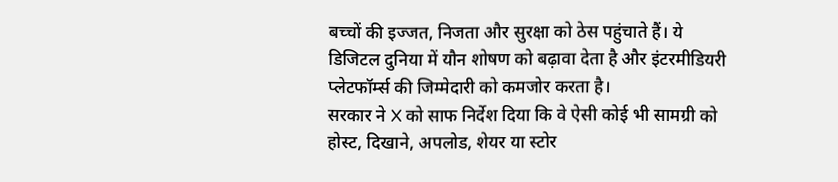बच्चों की इज्जत, निजता और सुरक्षा को ठेस पहुंचाते हैं। ये डिजिटल दुनिया में यौन शोषण को बढ़ावा देता है और इंटरमीडियरी प्लेटफॉर्म्स की जिम्मेदारी को कमजोर करता है।
सरकार ने X को साफ निर्देश दिया कि वे ऐसी कोई भी सामग्री को होस्ट, दिखाने, अपलोड, शेयर या स्टोर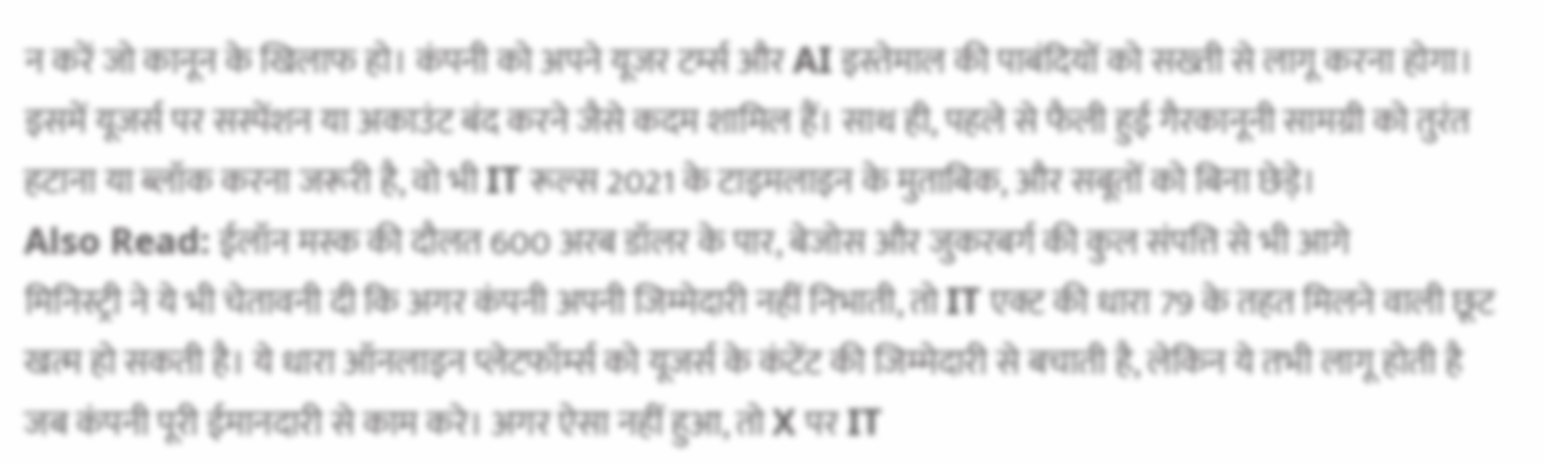न करें जो कानून के खिलाफ हो। कंपनी को अपने यूजर टर्म्स और AI इस्तेमाल की पाबंदियों को सख्ती से लागू करना होगा। इसमें यूजर्स पर सस्पेंशन या अकाउंट बंद करने जैसे कदम शामिल हैं। साथ ही, पहले से फैली हुई गैरकानूनी सामग्री को तुरंत हटाना या ब्लॉक करना जरूरी है, वो भी IT रूल्स 2021 के टाइमलाइन के मुताबिक, और सबूतों को बिना छेड़े।
Also Read: ईलॉन मस्क की दौलत 600 अरब डॉलर के पार, बेजोस और जुकरबर्ग की कुल संपत्ति से भी आगे
मिनिस्ट्री ने ये भी चेतावनी दी कि अगर कंपनी अपनी जिम्मेदारी नहीं निभाती, तो IT एक्ट की धारा 79 के तहत मिलने वाली छूट खत्म हो सकती है। ये धारा ऑनलाइन प्लेटफॉर्म्स को यूजर्स के कंटेंट की जिम्मेदारी से बचाती है, लेकिन ये तभी लागू होती है जब कंपनी पूरी ईमानदारी से काम करे। अगर ऐसा नहीं हुआ, तो X पर IT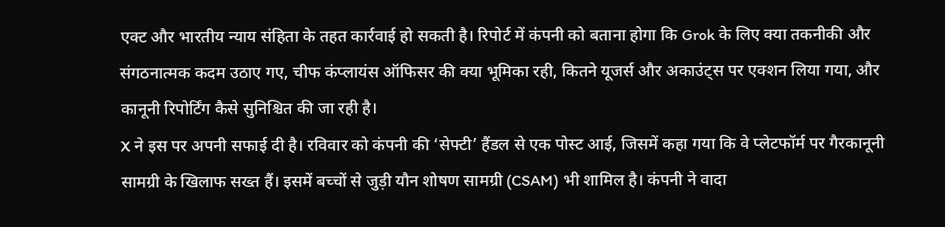एक्ट और भारतीय न्याय संहिता के तहत कार्रवाई हो सकती है। रिपोर्ट में कंपनी को बताना होगा कि Grok के लिए क्या तकनीकी और संगठनात्मक कदम उठाए गए, चीफ कंप्लायंस ऑफिसर की क्या भूमिका रही, कितने यूजर्स और अकाउंट्स पर एक्शन लिया गया, और कानूनी रिपोर्टिंग कैसे सुनिश्चित की जा रही है।
X ने इस पर अपनी सफाई दी है। रविवार को कंपनी की ‘सेफ्टी’ हैंडल से एक पोस्ट आई, जिसमें कहा गया कि वे प्लेटफॉर्म पर गैरकानूनी सामग्री के खिलाफ सख्त हैं। इसमें बच्चों से जुड़ी यौन शोषण सामग्री (CSAM) भी शामिल है। कंपनी ने वादा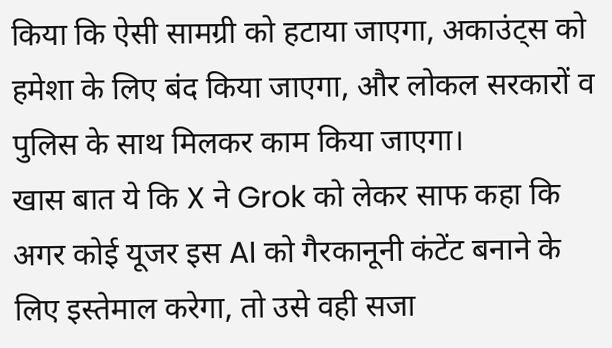किया कि ऐसी सामग्री को हटाया जाएगा, अकाउंट्स को हमेशा के लिए बंद किया जाएगा, और लोकल सरकारों व पुलिस के साथ मिलकर काम किया जाएगा।
खास बात ये कि X ने Grok को लेकर साफ कहा कि अगर कोई यूजर इस AI को गैरकानूनी कंटेंट बनाने के लिए इस्तेमाल करेगा, तो उसे वही सजा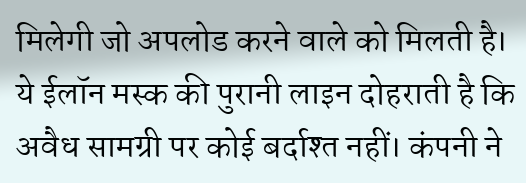मिलेगी जो अपलोड करने वाले को मिलती है। ये ईलॉन मस्क की पुरानी लाइन दोहराती है कि अवैध सामग्री पर कोई बर्दाश्त नहीं। कंपनी ने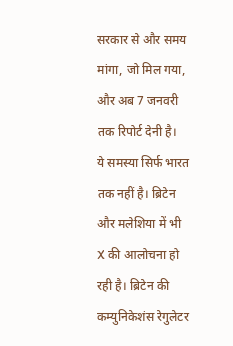सरकार से और समय मांगा, जो मिल गया, और अब 7 जनवरी तक रिपोर्ट देनी है।
ये समस्या सिर्फ भारत तक नहीं है। ब्रिटेन और मलेशिया में भी X की आलोचना हो रही है। ब्रिटेन की कम्युनिकेशंस रेगुलेटर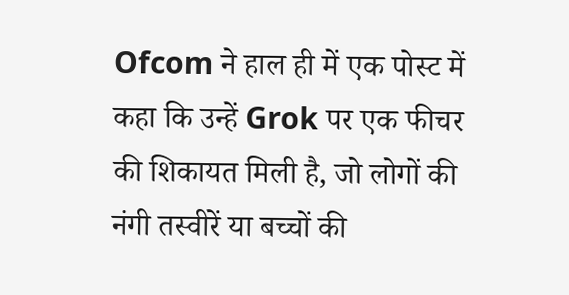Ofcom ने हाल ही में एक पोस्ट में कहा कि उन्हें Grok पर एक फीचर की शिकायत मिली है, जो लोगों की नंगी तस्वीरें या बच्चों की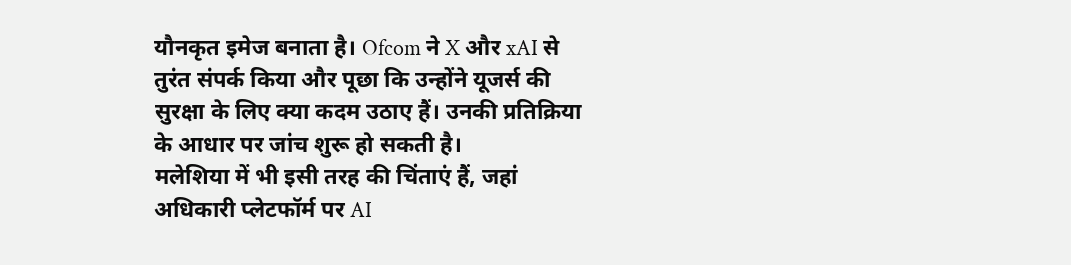यौनकृत इमेज बनाता है। Ofcom ने X और xAI से तुरंत संपर्क किया और पूछा कि उन्होंने यूजर्स की सुरक्षा के लिए क्या कदम उठाए हैं। उनकी प्रतिक्रिया के आधार पर जांच शुरू हो सकती है।
मलेशिया में भी इसी तरह की चिंताएं हैं, जहां अधिकारी प्लेटफॉर्म पर AI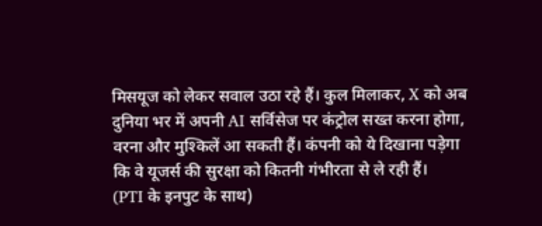मिसयूज को लेकर सवाल उठा रहे हैं। कुल मिलाकर, X को अब दुनिया भर में अपनी AI सर्विसेज पर कंट्रोल सख्त करना होगा, वरना और मुश्किलें आ सकती हैं। कंपनी को ये दिखाना पड़ेगा कि वे यूजर्स की सुरक्षा को कितनी गंभीरता से ले रही हैं।
(PTI के इनपुट के साथ)